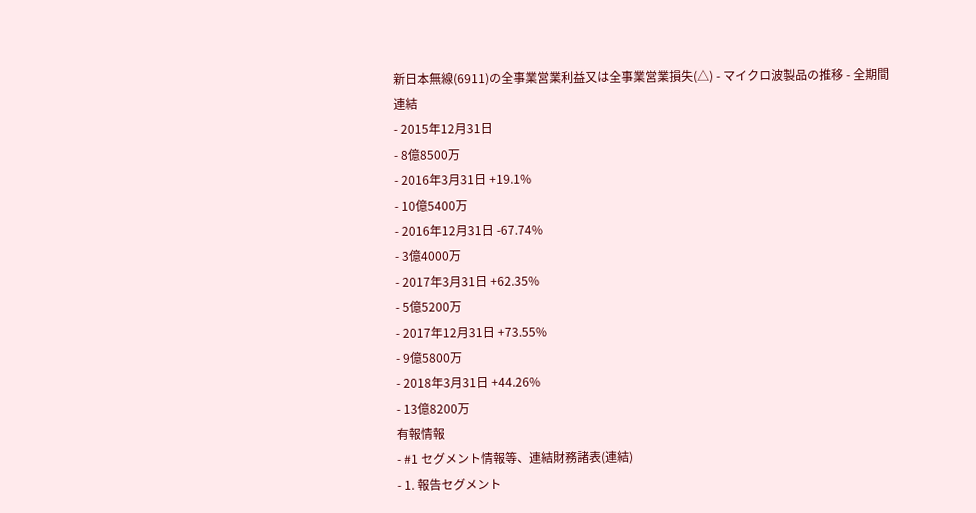新日本無線(6911)の全事業営業利益又は全事業営業損失(△) - マイクロ波製品の推移 - 全期間
連結
- 2015年12月31日
- 8億8500万
- 2016年3月31日 +19.1%
- 10億5400万
- 2016年12月31日 -67.74%
- 3億4000万
- 2017年3月31日 +62.35%
- 5億5200万
- 2017年12月31日 +73.55%
- 9億5800万
- 2018年3月31日 +44.26%
- 13億8200万
有報情報
- #1 セグメント情報等、連結財務諸表(連結)
- 1. 報告セグメント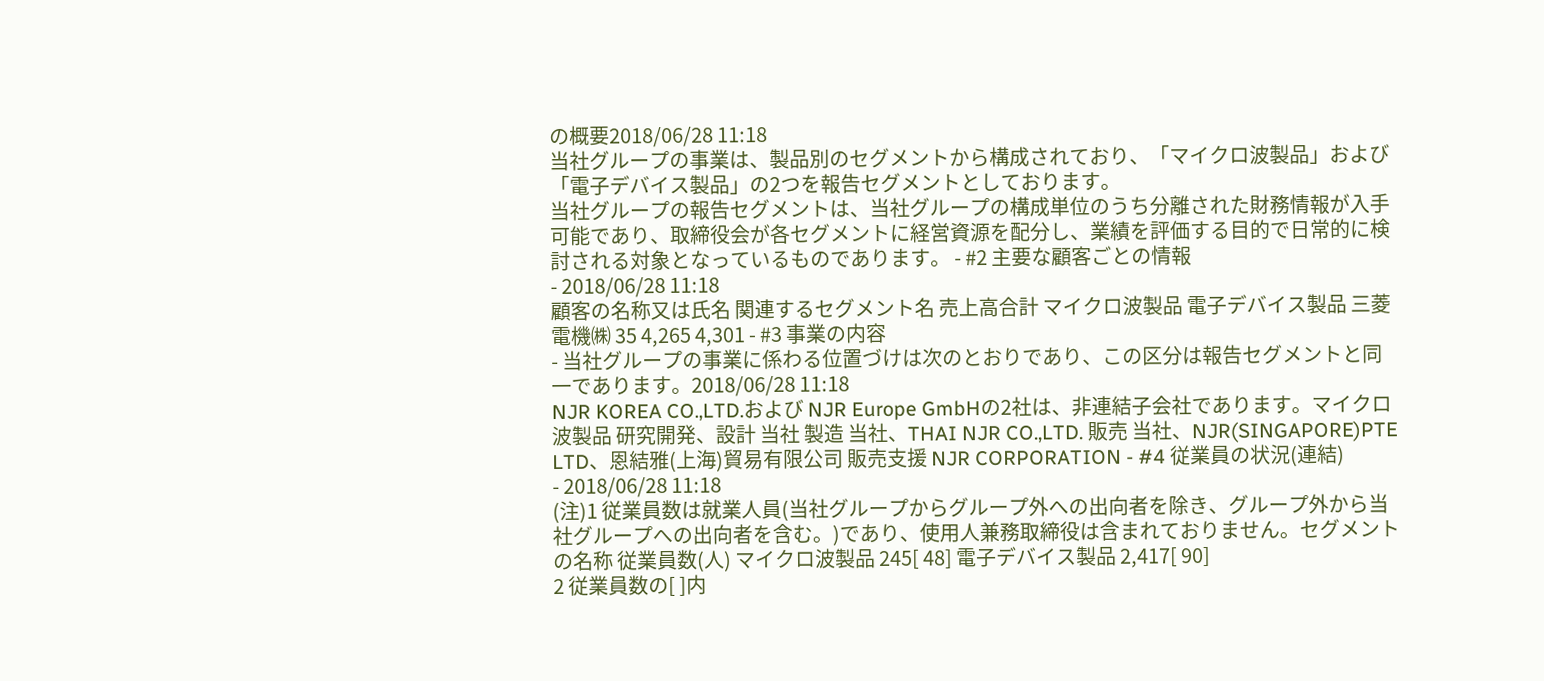の概要2018/06/28 11:18
当社グループの事業は、製品別のセグメントから構成されており、「マイクロ波製品」および「電子デバイス製品」の2つを報告セグメントとしております。
当社グループの報告セグメントは、当社グループの構成単位のうち分離された財務情報が入手可能であり、取締役会が各セグメントに経営資源を配分し、業績を評価する目的で日常的に検討される対象となっているものであります。 - #2 主要な顧客ごとの情報
- 2018/06/28 11:18
顧客の名称又は氏名 関連するセグメント名 売上高合計 マイクロ波製品 電子デバイス製品 三菱電機㈱ 35 4,265 4,301 - #3 事業の内容
- 当社グループの事業に係わる位置づけは次のとおりであり、この区分は報告セグメントと同一であります。2018/06/28 11:18
NJR KOREA CO.,LTD.および NJR Europe GmbHの2社は、非連結子会社であります。マイクロ波製品 研究開発、設計 当社 製造 当社、THAI NJR CO.,LTD. 販売 当社、NJR(SINGAPORE)PTE LTD、恩結雅(上海)貿易有限公司 販売支援 NJR CORPORATION - #4 従業員の状況(連結)
- 2018/06/28 11:18
(注)1 従業員数は就業人員(当社グループからグループ外への出向者を除き、グループ外から当社グループへの出向者を含む。)であり、使用人兼務取締役は含まれておりません。セグメントの名称 従業員数(人) マイクロ波製品 245[ 48] 電子デバイス製品 2,417[ 90]
2 従業員数の[ ]内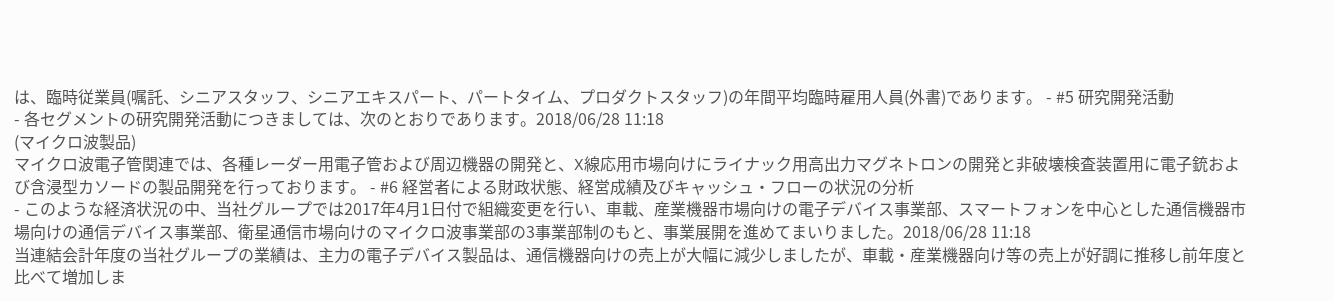は、臨時従業員(嘱託、シニアスタッフ、シニアエキスパート、パートタイム、プロダクトスタッフ)の年間平均臨時雇用人員(外書)であります。 - #5 研究開発活動
- 各セグメントの研究開発活動につきましては、次のとおりであります。2018/06/28 11:18
(マイクロ波製品)
マイクロ波電子管関連では、各種レーダー用電子管および周辺機器の開発と、X線応用市場向けにライナック用高出力マグネトロンの開発と非破壊検査装置用に電子銃および含浸型カソードの製品開発を行っております。 - #6 経営者による財政状態、経営成績及びキャッシュ・フローの状況の分析
- このような経済状況の中、当社グループでは2017年4月1日付で組織変更を行い、車載、産業機器市場向けの電子デバイス事業部、スマートフォンを中心とした通信機器市場向けの通信デバイス事業部、衛星通信市場向けのマイクロ波事業部の3事業部制のもと、事業展開を進めてまいりました。2018/06/28 11:18
当連結会計年度の当社グループの業績は、主力の電子デバイス製品は、通信機器向けの売上が大幅に減少しましたが、車載・産業機器向け等の売上が好調に推移し前年度と比べて増加しま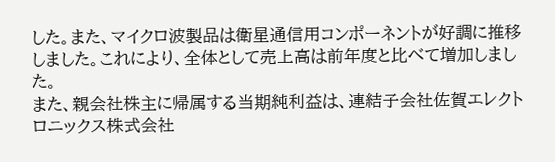した。また、マイクロ波製品は衛星通信用コンポーネントが好調に推移しました。これにより、全体として売上高は前年度と比べて増加しました。
また、親会社株主に帰属する当期純利益は、連結子会社佐賀エレクトロニックス株式会社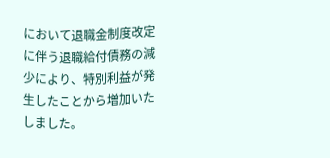において退職金制度改定に伴う退職給付債務の減少により、特別利益が発生したことから増加いたしました。